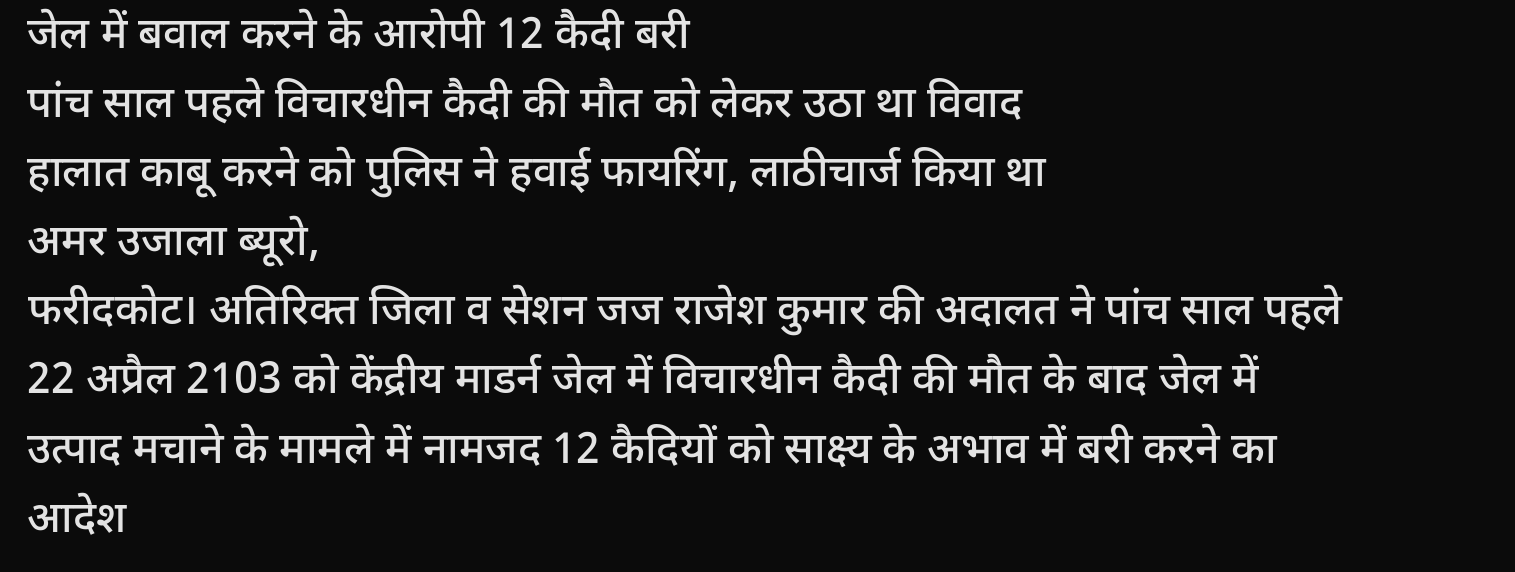जेल में बवाल करने के आरोपी 12 कैदी बरी
पांच साल पहले विचारधीन कैदी की मौत को लेकर उठा था विवाद
हालात काबू करने को पुलिस ने हवाई फायरिंग, लाठीचार्ज किया था
अमर उजाला ब्यूरो,
फरीदकोट। अतिरिक्त जिला व सेशन जज राजेश कुमार की अदालत ने पांच साल पहले 22 अप्रैल 2103 को केंद्रीय माडर्न जेल में विचारधीन कैदी की मौत के बाद जेल में उत्पाद मचाने के मामले में नामजद 12 कैदियों को साक्ष्य के अभाव में बरी करने का आदेश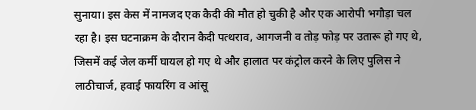सुनाया। इस केस में नामजद एक कैदी की मौत हो चुकी है और एक आरोपी भगौड़ा चल रहा है। इस घटनाक्रम के दौरान कैदी पत्थराव, आगजनी व तोड़ फोड़ पर उतारू हो गए थे, जिसमें कई जेल कर्मी घायल हो गए थे और हालात पर कंट्रोल करने के लिए पुलिस ने लाठीचार्ज, हवाई फायरिंग व आंसू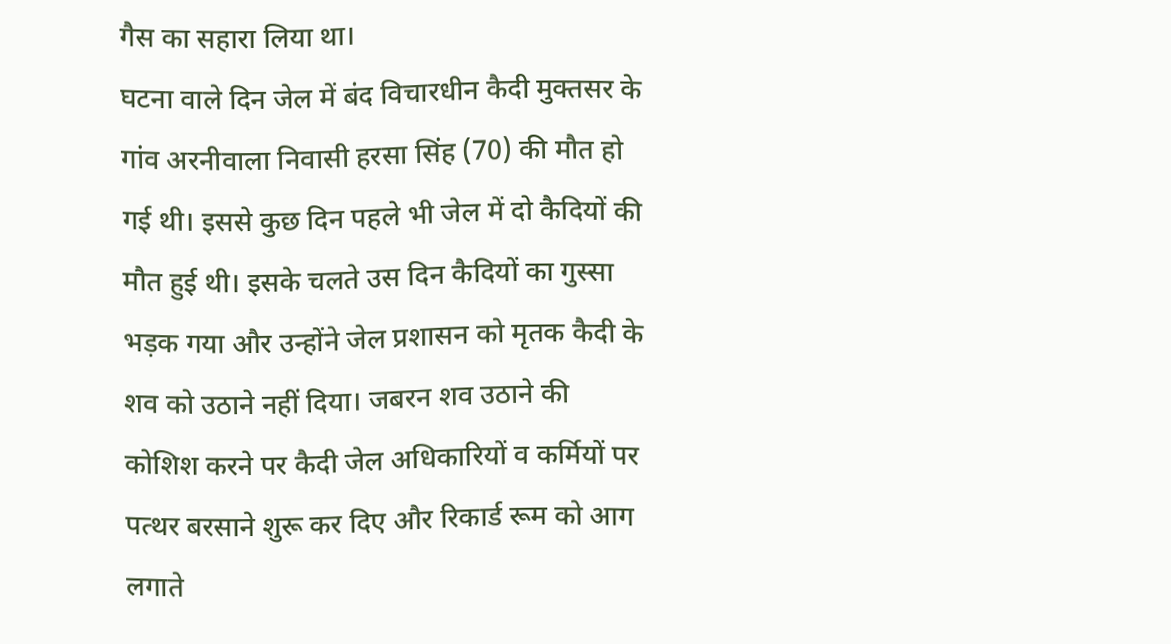गैस का सहारा लिया था।
घटना वाले दिन जेल में बंद विचारधीन कैदी मुक्तसर के गांव अरनीवाला निवासी हरसा सिंह (70) की मौत हो गई थी। इससे कुछ दिन पहले भी जेल में दो कैदियों की मौत हुई थी। इसके चलते उस दिन कैदियों का गुस्सा भड़क गया और उन्होंने जेल प्रशासन को मृतक कैदी के शव को उठाने नहीं दिया। जबरन शव उठाने की कोशिश करने पर कैदी जेल अधिकारियों व कर्मियों पर पत्थर बरसाने शुरू कर दिए और रिकार्ड रूम को आग लगाते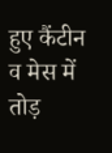हुए कैंटीन व मेस में तोड़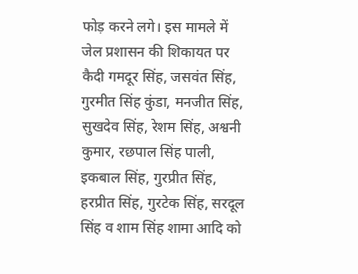फोड़ करने लगे। इस मामले में जेल प्रशासन की शिकायत पर कैदी गमदूर सिंह, जसवंत सिंह, गुरमीत सिंह कुंडा, मनजीत सिंह, सुखदेव सिंह, रेशम सिंह, अश्वनी कुमार, रछपाल सिंह पाली, इकबाल सिंह, गुरप्रीत सिंह, हरप्रीत सिंह, गुरटेक सिंह, सरदूल सिंह व शाम सिंह शामा आदि को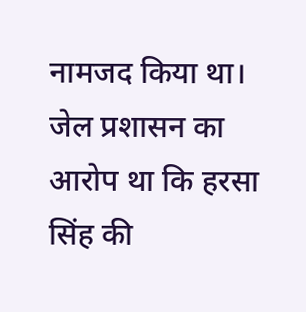नामजद किया था।
जेल प्रशासन का आरोप था कि हरसा सिंह की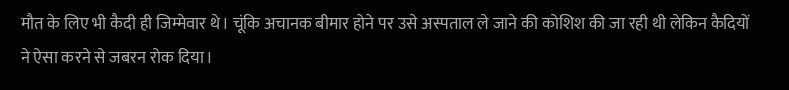मौत के लिए भी कैदी ही जिम्मेवार थे। चूंकि अचानक बीमार होने पर उसे अस्पताल ले जाने की कोशिश की जा रही थी लेकिन कैदियों ने ऐसा करने से जबरन रोक दिया।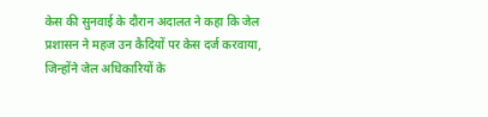केस की सुनवाई के दौरान अदालत ने कहा कि जेल प्रशासन ने महज उन कैदियों पर केस दर्ज करवाया, जिन्होंने जेल अधिकारियों के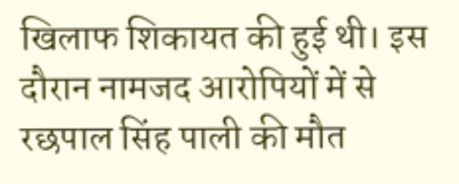खिलाफ शिकायत की हुई थी। इस दौरान नामजद आरोपियों में से रछपाल सिंह पाली की मौत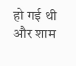हो गई थी और शाम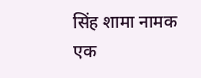सिंह शामा नामक एक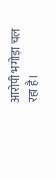आरोपी भगोड़ा चल रहा है।